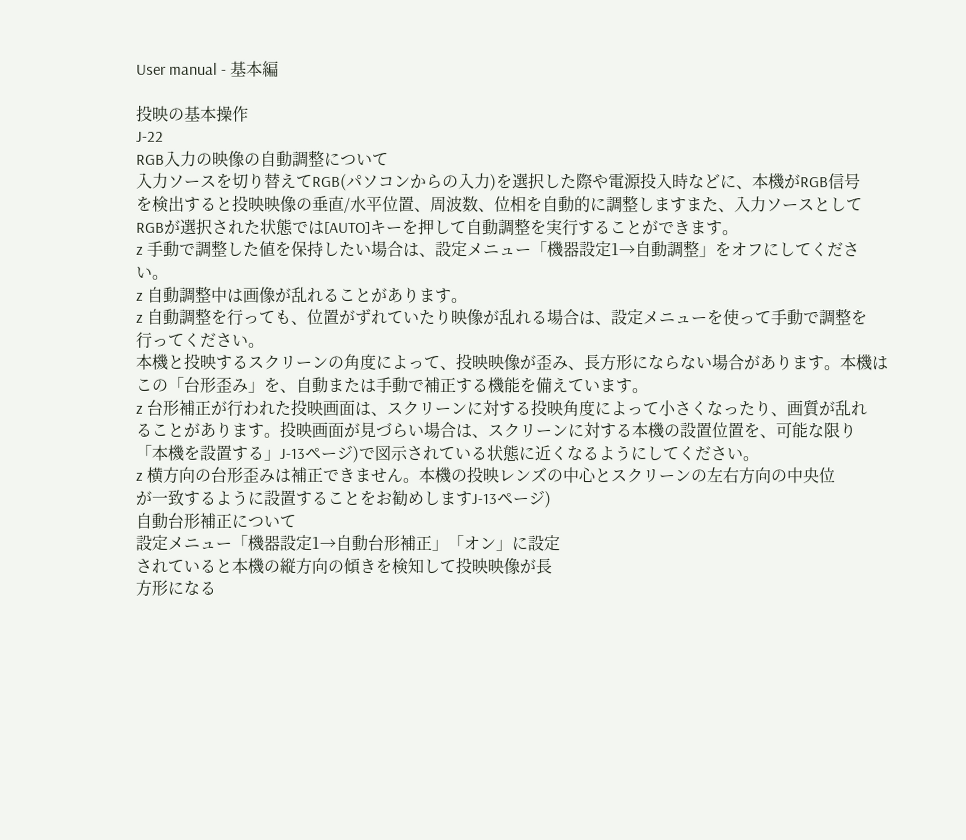User manual - 基本編

投映の基本操作
J-22
RGB入力の映像の自動調整について
入力ソースを切り替えてRGB(パソコンからの入力)を選択した際や電源投入時などに、本機がRGB信号
を検出すると投映映像の垂直/水平位置、周波数、位相を自動的に調整しますまた、入力ソースとして
RGBが選択された状態では[AUTO]キーを押して自動調整を実行することができます。
z 手動で調整した値を保持したい場合は、設定メニュー「機器設定1→自動調整」をオフにしてくださ
い。
z 自動調整中は画像が乱れることがあります。
z 自動調整を行っても、位置がずれていたり映像が乱れる場合は、設定メニューを使って手動で調整を
行ってください。
本機と投映するスクリーンの角度によって、投映映像が歪み、長方形にならない場合があります。本機は
この「台形歪み」を、自動または手動で補正する機能を備えています。
z 台形補正が行われた投映画面は、スクリーンに対する投映角度によって小さくなったり、画質が乱れ
ることがあります。投映画面が見づらい場合は、スクリーンに対する本機の設置位置を、可能な限り
「本機を設置する」J-13ページ)で図示されている状態に近くなるようにしてください。
z 横方向の台形歪みは補正できません。本機の投映レンズの中心とスクリーンの左右方向の中央位
が一致するように設置することをお勧めしますJ-13ページ)
自動台形補正について
設定メニュー「機器設定1→自動台形補正」「オン」に設定
されていると本機の縦方向の傾きを検知して投映映像が長
方形になる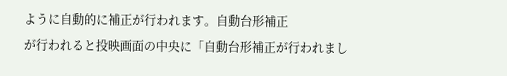ように自動的に補正が行われます。自動台形補正
が行われると投映画面の中央に「自動台形補正が行われまし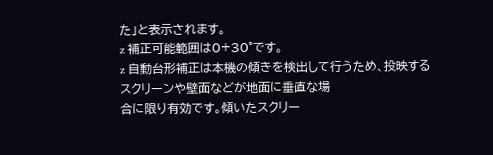た」と表示されます。
z 補正可能範囲は0+30°です。
z 自動台形補正は本機の傾きを検出して行うため、投映するスクリーンや壁面などが地面に垂直な場
合に限り有効です。傾いたスクリー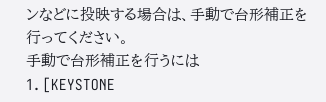ンなどに投映する場合は、手動で台形補正を行ってください。
手動で台形補正を行うには
1. [KEYSTONE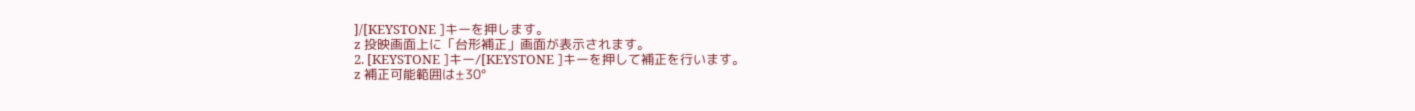]/[KEYSTONE ]キーを押します。
z 投映画面上に「台形補正」画面が表示されます。
2. [KEYSTONE ]キー/[KEYSTONE ]キーを押して補正を行います。
z 補正可能範囲は±30°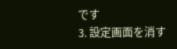です
3. 設定画面を消す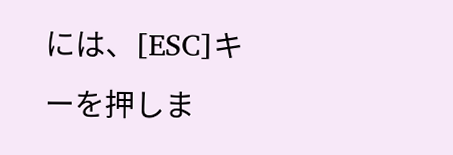には、[ESC]キーを押しま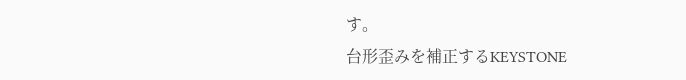す。
台形歪みを補正するKEYSTONE